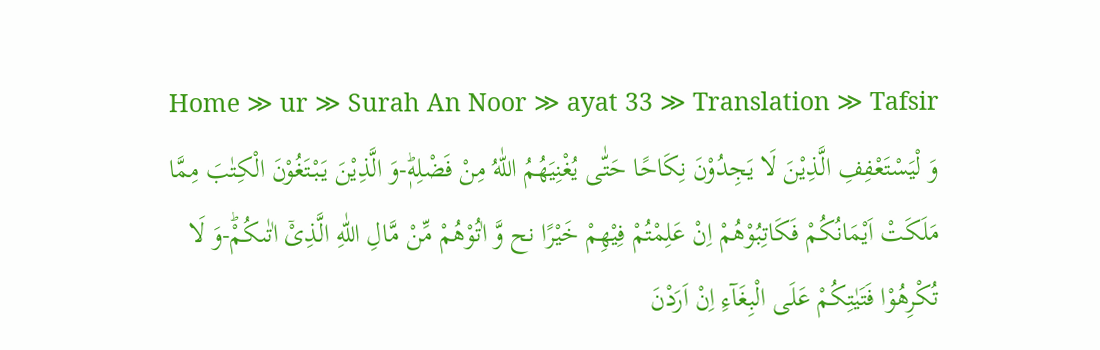Home ≫ ur ≫ Surah An Noor ≫ ayat 33 ≫ Translation ≫ Tafsir
وَ لْیَسْتَعْفِفِ الَّذِیْنَ لَا یَجِدُوْنَ نِكَاحًا حَتّٰى یُغْنِیَهُمُ اللّٰهُ مِنْ فَضْلِهٖؕ-وَ الَّذِیْنَ یَبْتَغُوْنَ الْكِتٰبَ مِمَّا مَلَكَتْ اَیْمَانُكُمْ فَكَاتِبُوْهُمْ اِنْ عَلِمْتُمْ فِیْهِمْ خَیْرًا نح وَّ اٰتُوْهُمْ مِّنْ مَّالِ اللّٰهِ الَّذِیْۤ اٰتٰىكُمْؕ-وَ لَا تُكْرِهُوْا فَتَیٰتِكُمْ عَلَى الْبِغَآءِ اِنْ اَرَدْنَ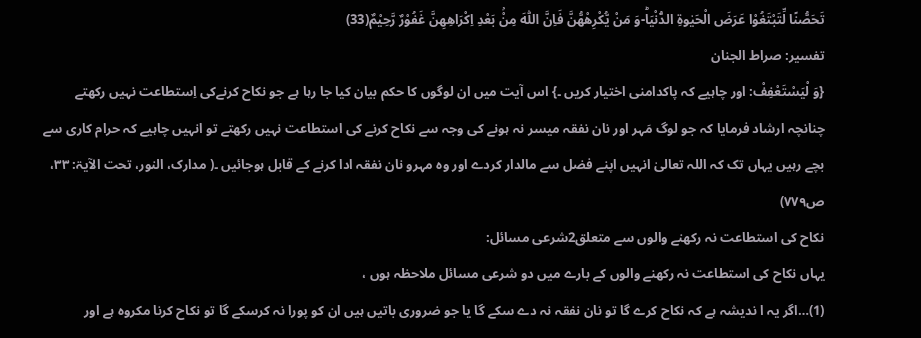تَحَصُّنًا لِّتَبْتَغُوْا عَرَضَ الْحَیٰوةِ الدُّنْیَاؕ-وَ مَنْ یُّكْرِهْهُّنَّ فَاِنَّ اللّٰهَ مِنْۢ بَعْدِ اِكْرَاهِهِنَّ غَفُوْرٌ رَّحِیْمٌ(33)
تفسیر: صراط الجنان
{وَ لْیَسْتَعْفِفْ: اور چاہیے کہ پاکدامنی اختیار کریں ۔} اس آیت میں ان لوگوں کا حکم بیان کیا جا رہا ہے جو نکاح کرنےکی اِستطاعت نہیں رکھتے چنانچہ ارشاد فرمایا کہ جو لوگ مَہر اور نان نفقہ میسر نہ ہونے کی وجہ سے نکاح کرنے کی استطاعت نہیں رکھتے تو انہیں چاہیے کہ حرام کاری سے بچے رہیں یہاں تک کہ اللہ تعالیٰ انہیں اپنے فضل سے مالدار کردے اور وہ مہرو نان نفقہ ادا کرنے کے قابل ہوجائیں ۔( مدارک، النور، تحت الآیۃ: ۳۳، ص۷۷۹)
نکاح کی استطاعت نہ رکھنے والوں سے متعلق2شرعی مسائل:
یہاں نکاح کی استطاعت نہ رکھنے والوں کے بارے میں دو شرعی مسائل ملاحظہ ہوں ،
(1)…اگر یہ ا ندیشہ ہے کہ نکاح کرے گا تو نان نفقہ نہ دے سکے گا یا جو ضروری باتیں ہیں ان کو پورا نہ کرسکے گا تو نکاح کرنا مکروہ ہے اور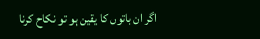اگر ان باتوں کا یقین ہو تو نکاح کرنا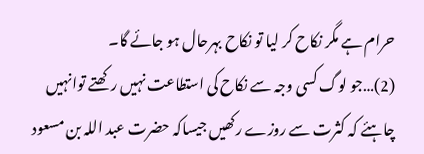حرام ہے مگر نکاح کر لیا تو نکاح بہرحال ہو جائے گا۔
(2)…جو لوگ کسی وجہ سے نکاح کی استطاعت نہیں رکھتے توانہیں چاہئے کہ کثرت سے روزے رکھیں جیساکہ حضرت عبد اللہ بن مسعود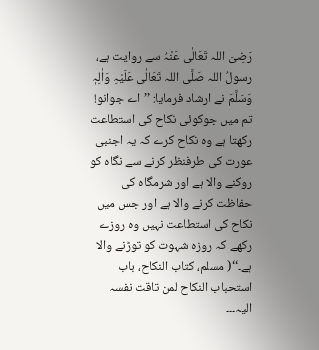رَضِیَ اللہ تَعَالٰی عَنْہُ سے روایت ہے، رسولُ اللہ صَلَّی اللہ تَعَالٰی عَلَیْہِ وَاٰلِہٖ وَسَلَّمَ نے ارشاد فرمایا: ’’اے جوانو! تم میں جوکوئی نکاح کی استطاعت رکھتا ہے وہ نکاح کرے کہ یہ اجنبی عورت کی طرفنظر کرنے سے نگاہ کو روکنے والا ہے اور شرمگاہ کی حفاظت کرنے والا ہے اور جس میں نکاح کی استطاعت نہیں وہ روزے رکھے کہ روزہ شہوت کو توڑنے والا ہے۔‘‘( مسلم، کتاب النکاح، باب استحباب النکاح لمن تاقت نفسہ الیہ۔۔۔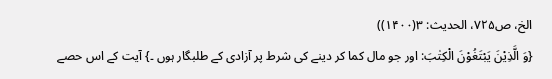الخ، ص۷۲۵، الحدیث: ۳(۱۴۰۰))
{وَ الَّذِیْنَ یَبْتَغُوْنَ الْكِتٰبَ: اور جو مال کما کر دینے کی شرط پر آزادی کے طلبگار ہوں ۔} آیت کے اس حصے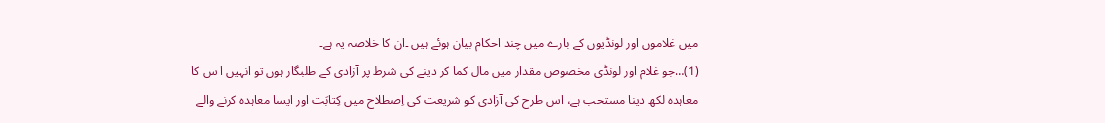میں غلاموں اور لونڈیوں کے بارے میں چند احکام بیان ہوئے ہیں ۔ان کا خلاصہ یہ ہے۔
(1)…جو غلام اور لونڈی مخصوص مقدار میں مال کما کر دینے کی شرط پر آزادی کے طلبگار ہوں تو انہیں ا س کا معاہدہ لکھ دینا مستحب ہے، اس طرح کی آزادی کو شریعت کی اِصطلاح میں کِتابَت اور ایسا معاہدہ کرنے والے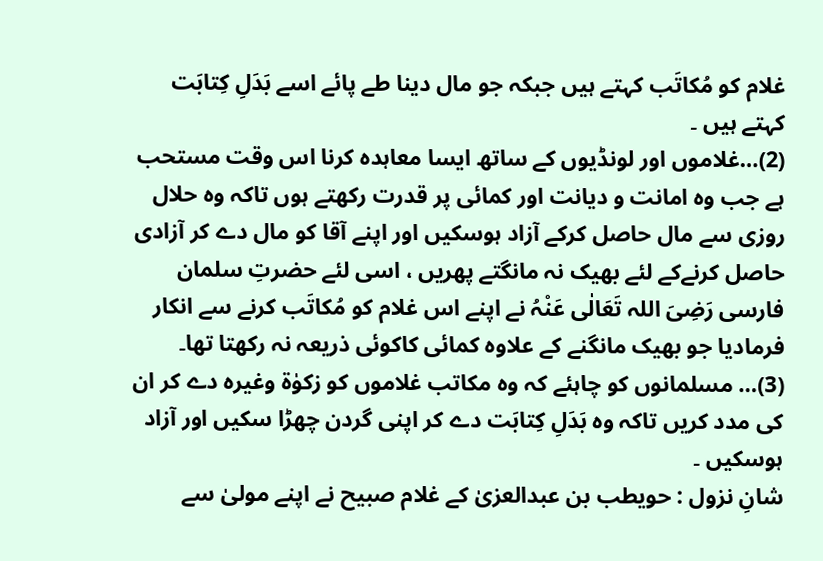غلام کو مُکاتَب کہتے ہیں جبکہ جو مال دینا طے پائے اسے بَدَلِ کِتابَت کہتے ہیں ۔
(2)…غلاموں اور لونڈیوں کے ساتھ ایسا معاہدہ کرنا اس وقت مستحب ہے جب وہ امانت و دیانت اور کمائی پر قدرت رکھتے ہوں تاکہ وہ حلال روزی سے مال حاصل کرکے آزاد ہوسکیں اور اپنے آقا کو مال دے کر آزادی حاصل کرنےکے لئے بھیک نہ مانگتے پھریں ، اسی لئے حضرتِ سلمان فارسی رَضِیَ اللہ تَعَالٰی عَنْہُ نے اپنے اس غلام کو مُکاتَب کرنے سے انکار فرمادیا جو بھیک مانگنے کے علاوہ کمائی کاکوئی ذریعہ نہ رکھتا تھا۔
(3)… مسلمانوں کو چاہئے کہ وہ مکاتب غلاموں کو زکوٰۃ وغیرہ دے کر ان کی مدد کریں تاکہ وہ بَدَلِ کِتابَت دے کر اپنی گردن چھڑا سکیں اور آزاد ہوسکیں ۔
شانِ نزول : حویطب بن عبدالعزیٰ کے غلام صبیح نے اپنے مولیٰ سے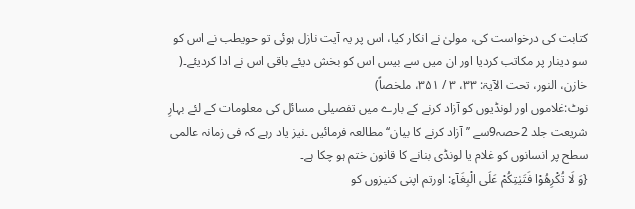کتابت کی درخواست کی، مولیٰ نے انکار کیا، اس پر یہ آیت نازل ہوئی تو حویطب نے اس کو سو دینار پر مکاتب کردیا اور ان میں سے بیس اس کو بخش دیئے باقی اس نے ادا کردیئے۔( خازن، النور، تحت الآیۃ: ۳۳، ۳ / ۳۵۱، ملخصاً)
نوٹ:غلاموں اور لونڈیوں کو آزاد کرنے کے بارے میں تفصیلی مسائل کی معلومات کے لئے بہارِ شریعت جلد 2حصہ9سے ’’آزاد کرنے کا بیان‘‘ مطالعہ فرمائیں ۔نیز یاد رہے کہ فی زمانہ عالمی سطح پر انسانوں کو غلام یا لونڈی بنانے کا قانون ختم ہو چکا ہے۔
{وَ لَا تُكْرِهُوْا فَتَیٰتِكُمْ عَلَى الْبِغَآءِ: اورتم اپنی کنیزوں کو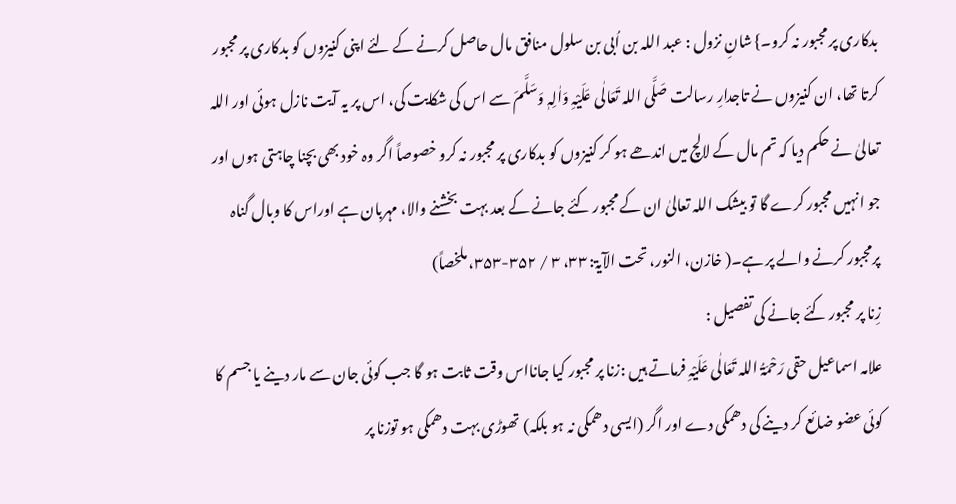بدکاری پر مجبور نہ کرو۔} شانِ نزول : عبد اللہ بن اُبی بن سلول منافق مال حاصل کرنے کے لئے اپنی کنیزوں کو بدکاری پر مجبور کرتا تھا، ان کنیزوں نے تاجدارِ رسالت صَلَّی اللہ تَعَالٰی عَلَیْہِ وَاٰلِہٖ وَسَلَّمَ سے اس کی شکایت کی، اس پر یہ آیت نازل ہوئی اور اللہ تعالیٰ نے حکم دیا کہ تم مال کے لالچ میں اندھے ہو کر کنیزوں کو بدکاری پر مجبور نہ کرو خصوصاً اگر وہ خود بھی بچنا چاہتی ہوں اور جو انہیں مجبور کرے گا تو بیشک اللہ تعالیٰ ان کے مجبور کئے جانے کے بعد بہت بخشنے والا، مہربان ہے اوراس کا وبال گناہ پرمجبور کرنے والے پر ہے۔( خازن، النور، تحت الآیۃ: ۳۳، ۳ / ۳۵۲-۳۵۳، ملخصاً)
زِنا پر مجبور کئے جانے کی تفصیل :
علامہ اسماعیل حقی رَحْمَۃُ اللہ تَعَالٰی عَلَیْہِ فرماتے ہیں :زنا پر مجبور کیا جانااس وقت ثابت ہو گا جب کوئی جان سے مار دینے یا جسم کا کوئی عضو ضائع کر دینے کی دھمکی دے اور اگر (ایسی دھمکی نہ ہو بلکہ) تھوڑی بہت دھمکی ہو توزنا پر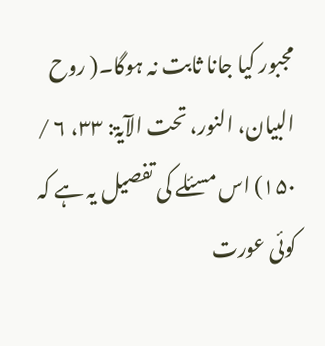مجبور کیا جانا ثابت نہ ہوگا۔( روح البیان، النور، تحت الآیۃ: ۳۳، ۶ / ۱۵۰) اس مسئلے کی تفصیل یہ ہے کہ کوئی عورت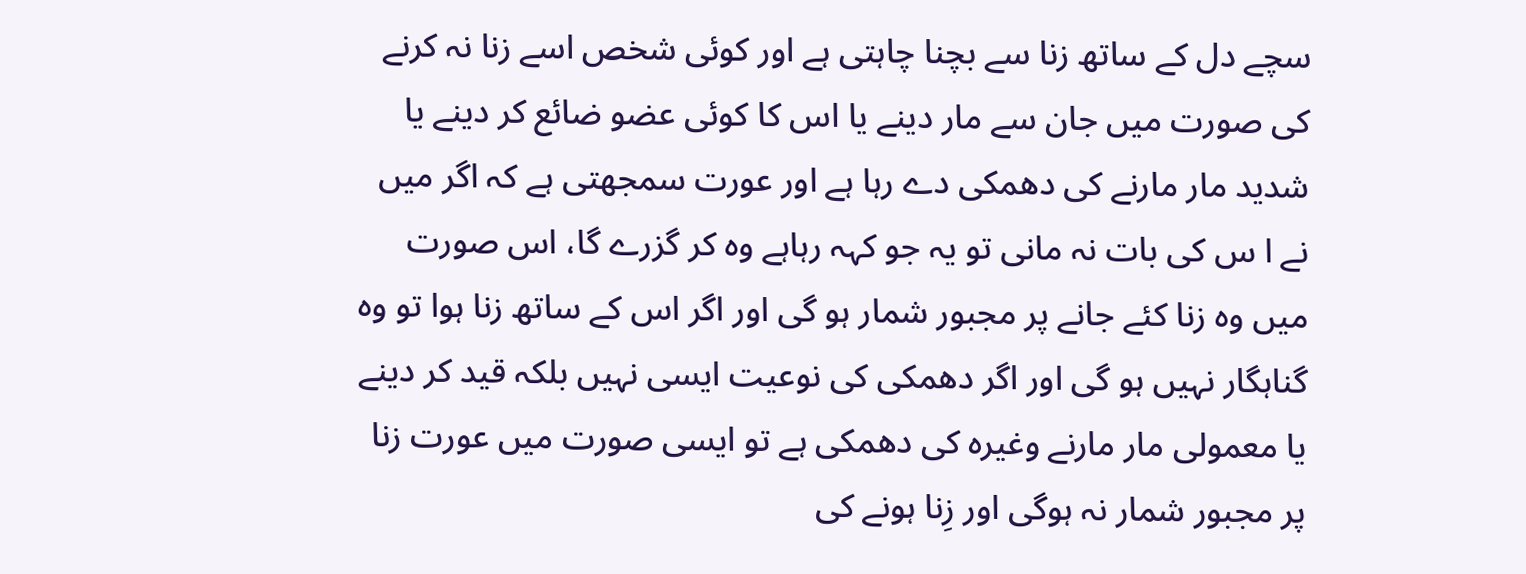سچے دل کے ساتھ زنا سے بچنا چاہتی ہے اور کوئی شخص اسے زنا نہ کرنے کی صورت میں جان سے مار دینے یا اس کا کوئی عضو ضائع کر دینے یا شدید مار مارنے کی دھمکی دے رہا ہے اور عورت سمجھتی ہے کہ اگر میں نے ا س کی بات نہ مانی تو یہ جو کہہ رہاہے وہ کر گزرے گا، اس صورت میں وہ زنا کئے جانے پر مجبور شمار ہو گی اور اگر اس کے ساتھ زنا ہوا تو وہ گناہگار نہیں ہو گی اور اگر دھمکی کی نوعیت ایسی نہیں بلکہ قید کر دینے یا معمولی مار مارنے وغیرہ کی دھمکی ہے تو ایسی صورت میں عورت زنا پر مجبور شمار نہ ہوگی اور زِنا ہونے کی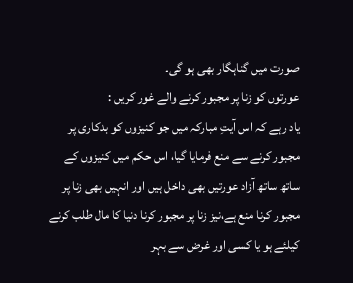صورت میں گناہگار بھی ہو گی۔
عورتوں کو زنا پر مجبور کرنے والے غور کریں :
یاد رہے کہ اس آیتِ مبارکہ میں جو کنیزوں کو بدکاری پر مجبور کرنے سے منع فرمایا گیا، اس حکم میں کنیزوں کے ساتھ ساتھ آزاد عورتیں بھی داخل ہیں اور انہیں بھی زنا پر مجبور کرنا منع ہے،نیز زنا پر مجبور کرنا دنیا کا مال طلب کرنے کیلئے ہو یا کسی اور غرض سے بہر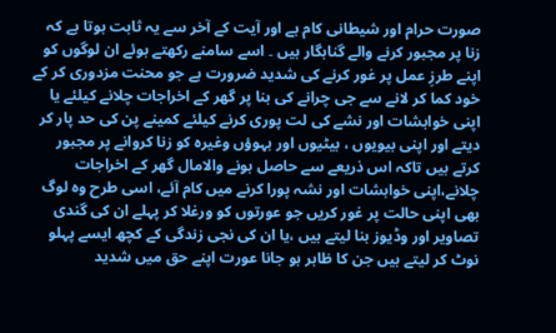صورت حرام اور شیطانی کام ہے اور آیت کے آخر سے یہ ثابت ہوتا ہے کہ زنا پر مجبور کرنے والے گناہگار ہیں ۔ اسے سامنے رکھتے ہوئے ان لوگوں کو اپنے طرزِ عمل پر غور کرنے کی شدید ضرورت ہے جو محنت مزدوری کر کے خود کما کر لانے سے جی چرانے کی بنا پر گھر کے اخراجات چلانے کیلئے یا اپنی خواہشات اور نشے کی لت پوری کرنے کیلئے کمینے پن کی حد پار کر دیتے اور اپنی بیویوں ، بیٹیوں اور بہوؤں وغیرہ کو زنا کروانے پر مجبور کرتے ہیں تاکہ اس ذریعے سے حاصل ہونے والامال گھر کے اخراجات چلانے،اپنی خواہشات اور نشہ پورا کرنے میں کام آئے، اسی طرح وہ لوگ بھی اپنی حالت پر غور کریں جو عورتوں کو ورغلا کر پہلے ان کی گندی تصاویر اور وڈیوز بنا لیتے ہیں ،یا ان کی نجی زندگی کے کچھ ایسے پہلو نوٹ کر لیتے ہیں جن کا ظاہر ہو جانا عورت اپنے حق میں شدید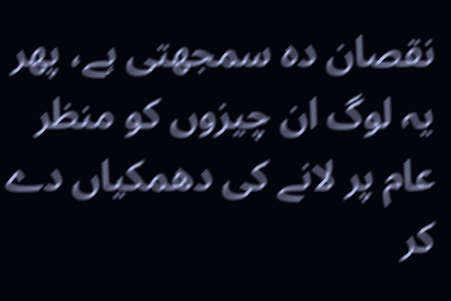نقصان دہ سمجھتی ہے، پھر یہ لوگ ان چیزوں کو منظر عام پر لانے کی دھمکیاں دے کر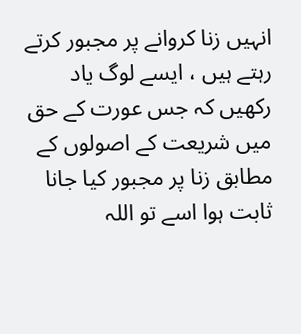انہیں زنا کروانے پر مجبور کرتے رہتے ہیں ، ایسے لوگ یاد رکھیں کہ جس عورت کے حق میں شریعت کے اصولوں کے مطابق زنا پر مجبور کیا جانا ثابت ہوا اسے تو اللہ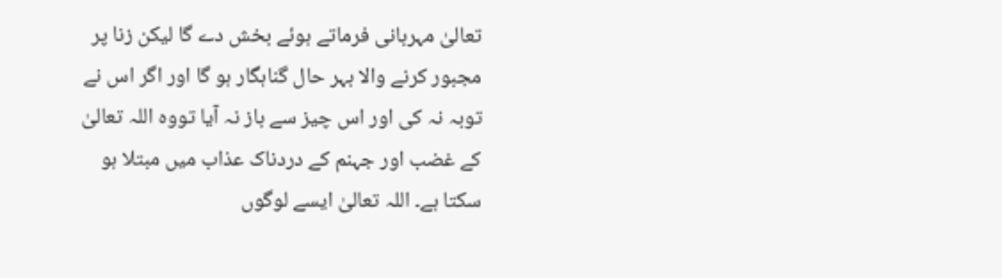تعالیٰ مہربانی فرماتے ہوئے بخش دے گا لیکن زنا پر مجبور کرنے والا بہر حال گناہگار ہو گا اور اگر اس نے توبہ نہ کی اور اس چیز سے باز نہ آیا تووہ اللہ تعالیٰ کے غضب اور جہنم کے دردناک عذاب میں مبتلا ہو سکتا ہے۔ اللہ تعالیٰ ایسے لوگوں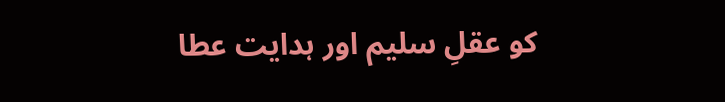کو عقلِ سلیم اور ہدایت عطا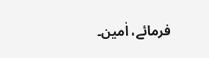فرمائے، اٰمین۔